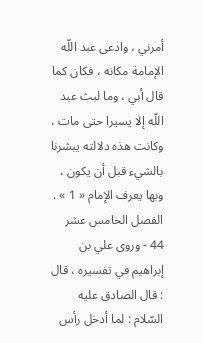أمرني ، وادعى عبد اللّه الإمامة مكانه ، فكان كما قال أبي ، وما لبث عبد اللّه إلا يسيرا حتى مات ، وكانت هذه دلالته يبشرنا بالشيء قبل أن يكون ، وبها يعرف الإمام « 1 » .
الفصل الخامس عشر
44 - وروى علي بن إبراهيم في تفسيره ، قال : قال الصادق عليه السّلام : لما أدخل رأس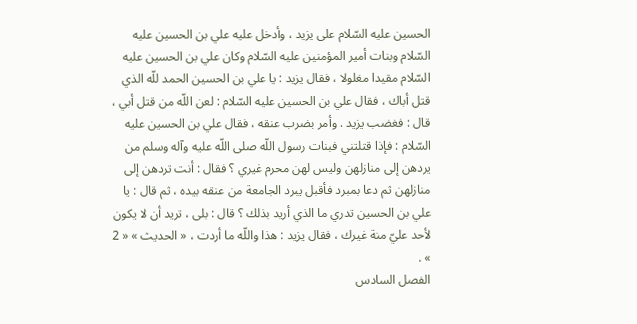الحسين عليه السّلام على يزيد ، وأدخل عليه علي بن الحسين عليه السّلام وبنات أمير المؤمنين عليه السّلام وكان علي بن الحسين عليه السّلام مقيدا مغلولا ، فقال يزيد : يا علي بن الحسين الحمد للّه الذي قتل أباك ، فقال علي بن الحسين عليه السّلام : لعن اللّه من قتل أبي ، قال : فغضب يزيد . وأمر بضرب عنقه ، فقال علي بن الحسين عليه السّلام : فإذا قتلتني فبنات رسول اللّه صلى اللّه عليه وآله وسلم من يردهن إلى منازلهن وليس لهن محرم غيري ؟ فقال : أنت تردهن إلى منازلهن ثم دعا بمبرد فأقبل يبرد الجامعة من عنقه بيده ، ثم قال : يا علي بن الحسين تدري ما الذي أريد بذلك ؟ قال : بلى ، تريد أن لا يكون لأحد عليّ منة غيرك ، فقال يزيد : هذا واللّه ما أردت ، « الحديث » « 2 » .
الفصل السادس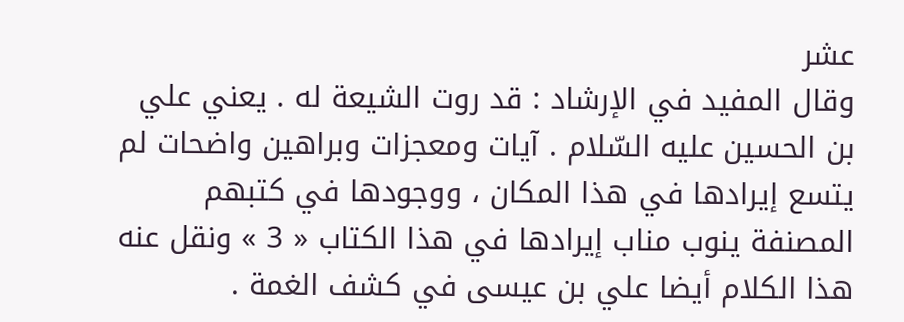عشر
وقال المفيد في الإرشاد : قد روت الشيعة له . يعني علي بن الحسين عليه السّلام . آيات ومعجزات وبراهين واضحات لم يتسع إيرادها في هذا المكان ، ووجودها في كتبهم المصنفة ينوب مناب إيرادها في هذا الكتاب « 3 » ونقل عنه هذا الكلام أيضا علي بن عيسى في كشف الغمة .